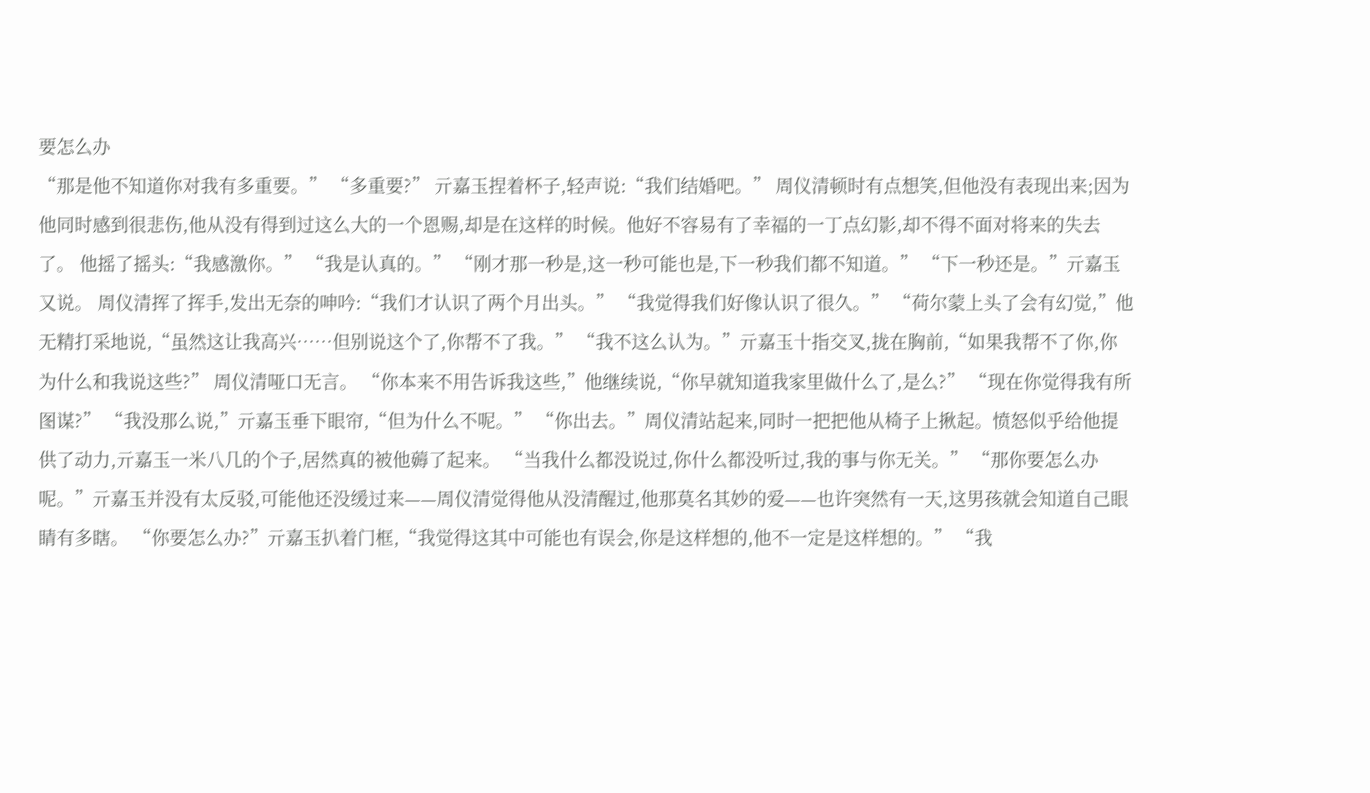要怎么办
“那是他不知道你对我有多重要。” “多重要?” 亓嘉玉捏着杯子,轻声说:“我们结婚吧。” 周仪清顿时有点想笑,但他没有表现出来;因为他同时感到很悲伤,他从没有得到过这么大的一个恩赐,却是在这样的时候。他好不容易有了幸福的一丁点幻影,却不得不面对将来的失去了。 他摇了摇头:“我感激你。” “我是认真的。” “刚才那一秒是,这一秒可能也是,下一秒我们都不知道。” “下一秒还是。”亓嘉玉又说。 周仪清挥了挥手,发出无奈的呻吟:“我们才认识了两个月出头。” “我觉得我们好像认识了很久。” “荷尔蒙上头了会有幻觉,”他无精打采地说,“虽然这让我高兴……但别说这个了,你帮不了我。” “我不这么认为。”亓嘉玉十指交叉,拢在胸前,“如果我帮不了你,你为什么和我说这些?” 周仪清哑口无言。 “你本来不用告诉我这些,”他继续说,“你早就知道我家里做什么了,是么?” “现在你觉得我有所图谋?” “我没那么说,”亓嘉玉垂下眼帘,“但为什么不呢。” “你出去。”周仪清站起来,同时一把把他从椅子上揪起。愤怒似乎给他提供了动力,亓嘉玉一米八几的个子,居然真的被他薅了起来。 “当我什么都没说过,你什么都没听过,我的事与你无关。” “那你要怎么办呢。”亓嘉玉并没有太反驳,可能他还没缓过来——周仪清觉得他从没清醒过,他那莫名其妙的爱——也许突然有一天,这男孩就会知道自己眼睛有多瞎。 “你要怎么办?”亓嘉玉扒着门框,“我觉得这其中可能也有误会,你是这样想的,他不一定是这样想的。” “我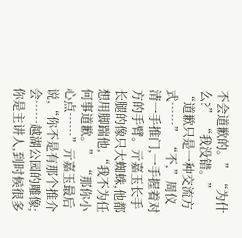不会道歉的。” “为什么?” “我没错。” “道歉只是一种交流方式……” “不,”周仪清一手推门,一手握着对方的手臂。亓嘉玉长手长腿的像只大蜘蛛,他都想用脚踹他,“我不为任何事道歉。” “那你小心点……”亓嘉玉最后说,“你不是有那个推介会……越湖公园的雕像;你是主讲人,到时候很多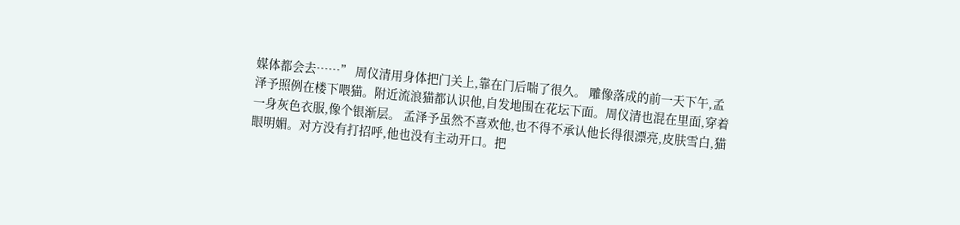媒体都会去……” 周仪清用身体把门关上,靠在门后喘了很久。 雕像落成的前一天下午,孟泽予照例在楼下喂猫。附近流浪猫都认识他,自发地围在花坛下面。周仪清也混在里面,穿着一身灰色衣服,像个银渐层。 孟泽予虽然不喜欢他,也不得不承认他长得很漂亮,皮肤雪白,猫眼明媚。对方没有打招呼,他也没有主动开口。把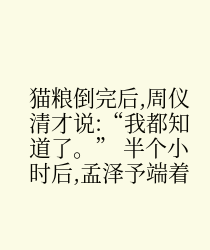猫粮倒完后,周仪清才说:“我都知道了。” 半个小时后,孟泽予端着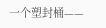一个塑封桶——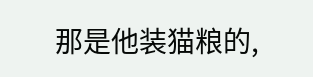那是他装猫粮的,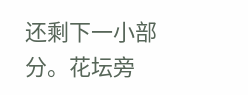还剩下一小部分。花坛旁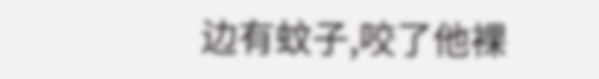边有蚊子,咬了他裸